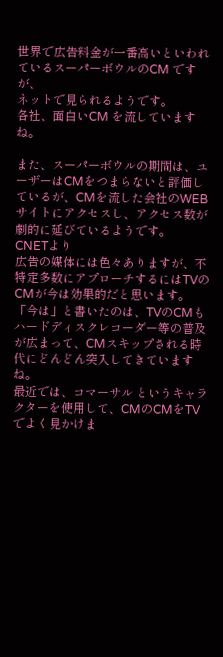世界で広告料金が一番高いといわれているスーパーボウルのCM ですが、
ネットで見られるようです。
各社、面白いCM を流していますね。

また、スーパーボウルの期間は、ユーザーはCMをつまらないと評価しているが、CMを流した会社のWEBサイトにアクセスし、アクセス数が劇的に延びているようです。
CNETより
広告の媒体には色々ありますが、不特定多数にアプローチするにはTVのCMが今は効果的だと思います。
「今は」と書いたのは、TVのCMもハードディスクレコーダー等の普及が広まって、CMスキップされる時代にどんどん突入してきていますね。
最近では、コマーサル というキャラクターを使用して、CMのCMをTVでよく見かけま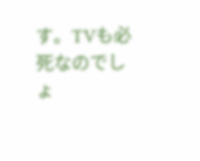す。TVも必死なのでしょ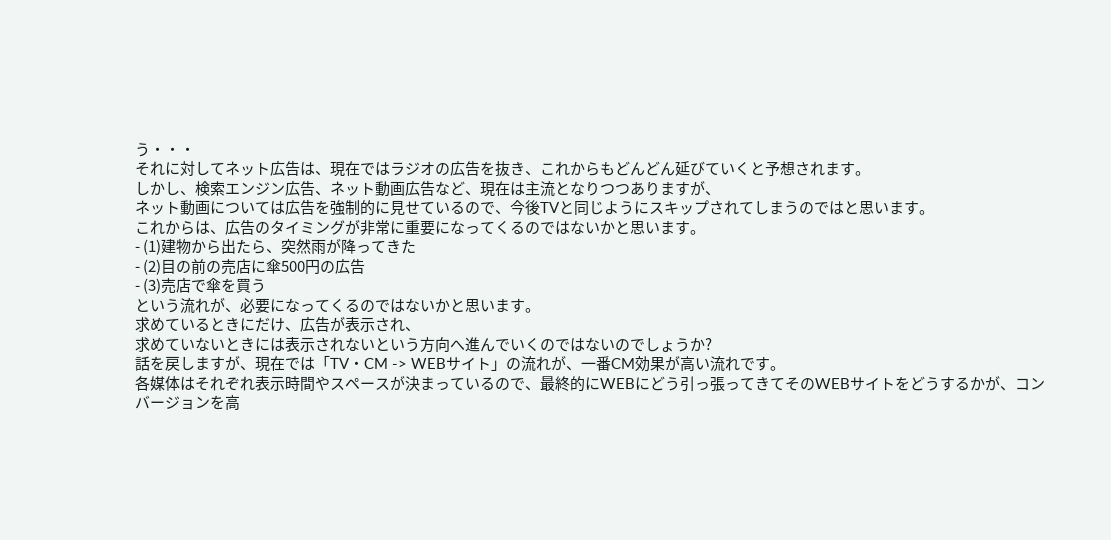う・・・
それに対してネット広告は、現在ではラジオの広告を抜き、これからもどんどん延びていくと予想されます。
しかし、検索エンジン広告、ネット動画広告など、現在は主流となりつつありますが、
ネット動画については広告を強制的に見せているので、今後TVと同じようにスキップされてしまうのではと思います。
これからは、広告のタイミングが非常に重要になってくるのではないかと思います。
- (1)建物から出たら、突然雨が降ってきた
- (2)目の前の売店に傘500円の広告
- (3)売店で傘を買う
という流れが、必要になってくるのではないかと思います。
求めているときにだけ、広告が表示され、
求めていないときには表示されないという方向へ進んでいくのではないのでしょうか?
話を戻しますが、現在では「TV・CM -> WEBサイト」の流れが、一番CM効果が高い流れです。
各媒体はそれぞれ表示時間やスペースが決まっているので、最終的にWEBにどう引っ張ってきてそのWEBサイトをどうするかが、コンバージョンを高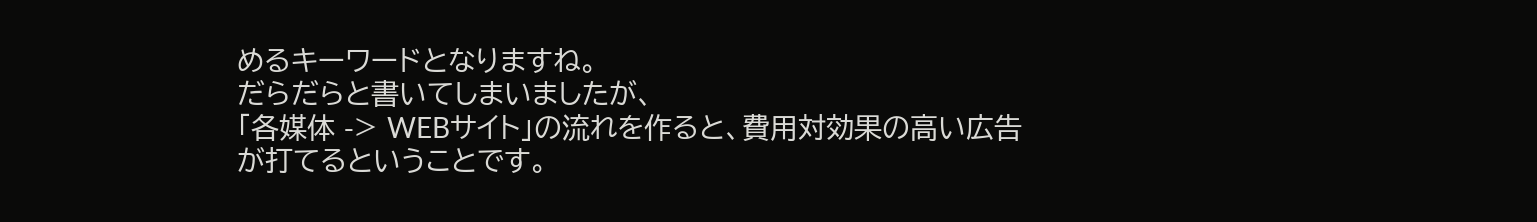めるキーワードとなりますね。
だらだらと書いてしまいましたが、
「各媒体 -> WEBサイト」の流れを作ると、費用対効果の高い広告が打てるということです。